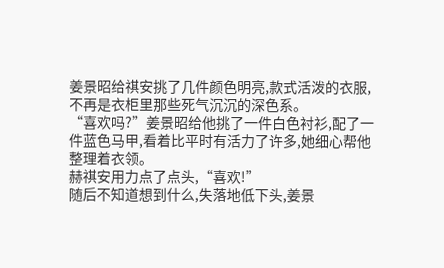姜景昭给祺安挑了几件颜色明亮,款式活泼的衣服,不再是衣柜里那些死气沉沉的深色系。
“喜欢吗?”姜景昭给他挑了一件白色衬衫,配了一件蓝色马甲,看着比平时有活力了许多,她细心帮他整理着衣领。
赫祺安用力点了点头,“喜欢!”
随后不知道想到什么,失落地低下头,姜景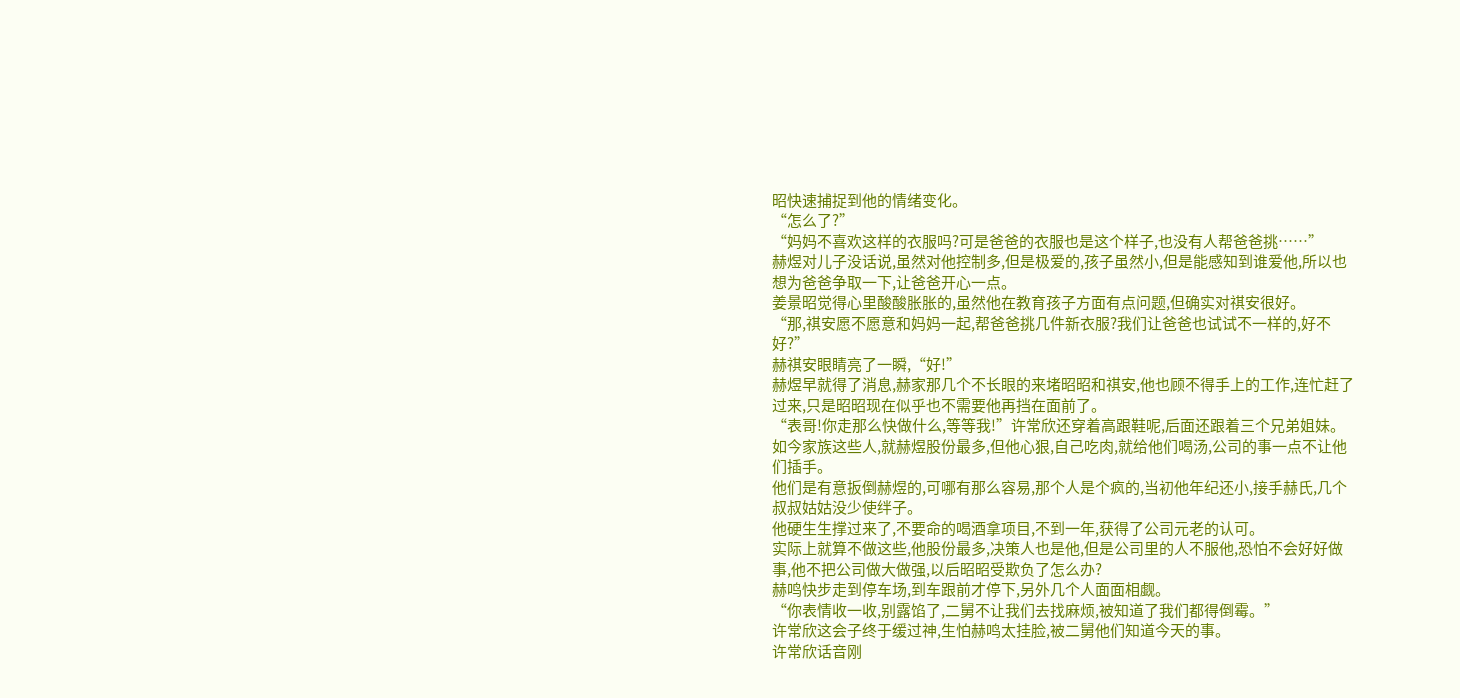昭快速捕捉到他的情绪变化。
“怎么了?”
“妈妈不喜欢这样的衣服吗?可是爸爸的衣服也是这个样子,也没有人帮爸爸挑……”
赫煜对儿子没话说,虽然对他控制多,但是极爱的,孩子虽然小,但是能感知到谁爱他,所以也想为爸爸争取一下,让爸爸开心一点。
姜景昭觉得心里酸酸胀胀的,虽然他在教育孩子方面有点问题,但确实对祺安很好。
“那,祺安愿不愿意和妈妈一起,帮爸爸挑几件新衣服?我们让爸爸也试试不一样的,好不好?”
赫祺安眼睛亮了一瞬,“好!”
赫煜早就得了消息,赫家那几个不长眼的来堵昭昭和祺安,他也顾不得手上的工作,连忙赶了过来,只是昭昭现在似乎也不需要他再挡在面前了。
“表哥!你走那么快做什么,等等我!”许常欣还穿着高跟鞋呢,后面还跟着三个兄弟姐妹。
如今家族这些人,就赫煜股份最多,但他心狠,自己吃肉,就给他们喝汤,公司的事一点不让他们插手。
他们是有意扳倒赫煜的,可哪有那么容易,那个人是个疯的,当初他年纪还小,接手赫氏,几个叔叔姑姑没少使绊子。
他硬生生撑过来了,不要命的喝酒拿项目,不到一年,获得了公司元老的认可。
实际上就算不做这些,他股份最多,决策人也是他,但是公司里的人不服他,恐怕不会好好做事,他不把公司做大做强,以后昭昭受欺负了怎么办?
赫鸣快步走到停车场,到车跟前才停下,另外几个人面面相觑。
“你表情收一收,别露馅了,二舅不让我们去找麻烦,被知道了我们都得倒霉。”
许常欣这会子终于缓过神,生怕赫鸣太挂脸,被二舅他们知道今天的事。
许常欣话音刚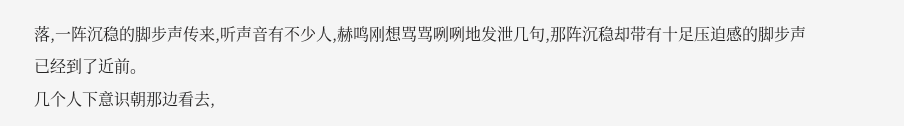落,一阵沉稳的脚步声传来,听声音有不少人,赫鸣刚想骂骂咧咧地发泄几句,那阵沉稳却带有十足压迫感的脚步声已经到了近前。
几个人下意识朝那边看去,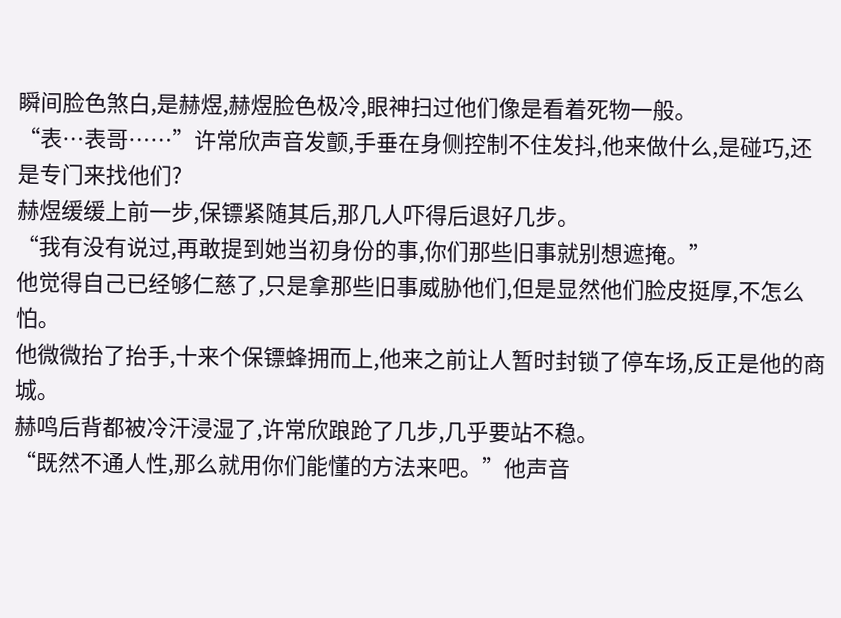瞬间脸色煞白,是赫煜,赫煜脸色极冷,眼神扫过他们像是看着死物一般。
“表…表哥……”许常欣声音发颤,手垂在身侧控制不住发抖,他来做什么,是碰巧,还是专门来找他们?
赫煜缓缓上前一步,保镖紧随其后,那几人吓得后退好几步。
“我有没有说过,再敢提到她当初身份的事,你们那些旧事就别想遮掩。”
他觉得自己已经够仁慈了,只是拿那些旧事威胁他们,但是显然他们脸皮挺厚,不怎么怕。
他微微抬了抬手,十来个保镖蜂拥而上,他来之前让人暂时封锁了停车场,反正是他的商城。
赫鸣后背都被冷汗浸湿了,许常欣踉跄了几步,几乎要站不稳。
“既然不通人性,那么就用你们能懂的方法来吧。”他声音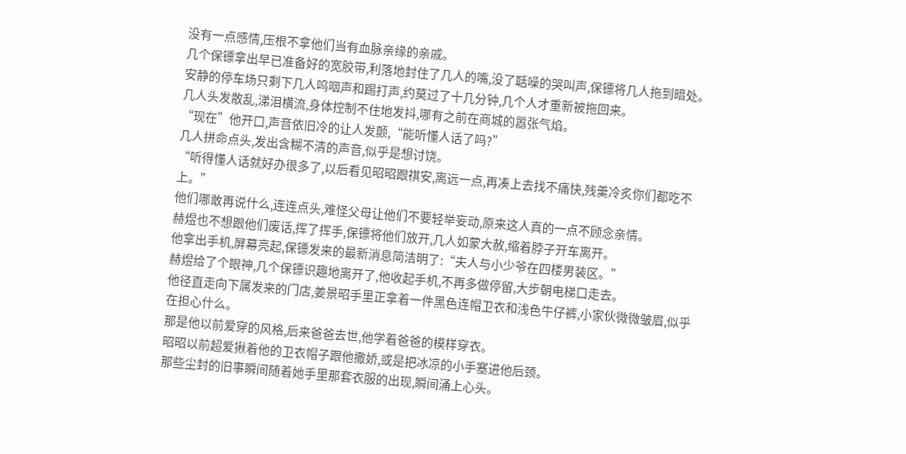没有一点感情,压根不拿他们当有血脉亲缘的亲戚。
几个保镖拿出早已准备好的宽胶带,利落地封住了几人的嘴,没了聒噪的哭叫声,保镖将几人拖到暗处。
安静的停车场只剩下几人呜咽声和踢打声,约莫过了十几分钟,几个人才重新被拖回来。
几人头发散乱,涕泪横流,身体控制不住地发抖,哪有之前在商城的嚣张气焰。
“现在”他开口,声音依旧冷的让人发颤,“能听懂人话了吗?”
几人拼命点头,发出含糊不清的声音,似乎是想讨饶。
“听得懂人话就好办很多了,以后看见昭昭跟祺安,离远一点,再凑上去找不痛快,残羹冷炙你们都吃不上。”
他们哪敢再说什么,连连点头,难怪父母让他们不要轻举妄动,原来这人真的一点不顾念亲情。
赫煜也不想跟他们废话,挥了挥手,保镖将他们放开,几人如蒙大赦,缩着脖子开车离开。
他拿出手机,屏幕亮起,保镖发来的最新消息简洁明了:“夫人与小少爷在四楼男装区。”
赫煜给了个眼神,几个保镖识趣地离开了,他收起手机,不再多做停留,大步朝电梯口走去。
他径直走向下属发来的门店,姜景昭手里正拿着一件黑色连帽卫衣和浅色牛仔裤,小家伙微微皱眉,似乎在担心什么。
那是他以前爱穿的风格,后来爸爸去世,他学着爸爸的模样穿衣。
昭昭以前超爱揪着他的卫衣帽子跟他撒娇,或是把冰凉的小手塞进他后颈。
那些尘封的旧事瞬间随着她手里那套衣服的出现,瞬间涌上心头。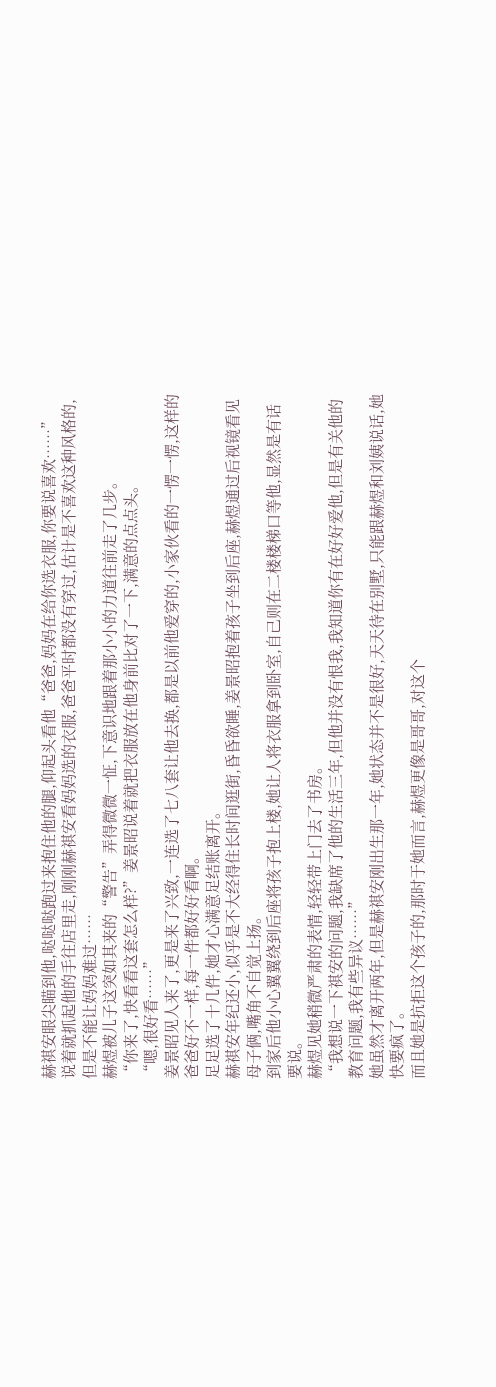赫祺安眼尖瞄到他,哒哒哒跑过来抱住他的腿,仰起头看他“爸爸,妈妈在给你选衣服,你要说喜欢……”
说着就抓起他的手往店里走,刚刚赫祺安看妈妈选的衣服,爸爸平时都没有穿过,估计是不喜欢这种风格的,但是不能让妈妈难过……
赫煜被儿子这突如其来的“警告”弄得微微一怔,下意识地跟着那小小的力道往前走了几步。
“你来了,快看看这套怎么样?”姜景昭说着就把衣服放在他身前比对了一下,满意的点点头。
“嗯,很好看……”
姜景昭见人来了,更是来了兴致,一连选了七八套让他去换,都是以前他爱穿的,小家伙看的一愣一愣,这样的爸爸好不一样,每一件都好好看啊。
足足选了十几件,她才心满意足结账离开。
赫祺安年纪还小,似乎是不大经得住长时间逛街,昏昏欲睡,姜景昭抱着孩子坐到后座,赫煜通过后视镜看见母子俩,嘴角不自觉上扬。
到家后他小心翼翼绕到后座将孩子抱上楼,她让人将衣服拿到卧室,自己则在二楼楼梯口等他,显然是有话要说。
赫煜见她稍微严肃的表情,轻轻带上门去了书房。
“我想说一下祺安的问题,我缺席了他的生活三年,但他并没有恨我,我知道你有在好好爱他,但是有关他的教育问题,我有些异议……”
她虽然才离开两年,但是赫祺安刚出生那一年,她状态并不是很好,天天待在别墅,只能跟赫煜和刘姨说话,她快要疯了。
而且她是抗拒这个孩子的,那时于她而言,赫煜更像是哥哥,对这个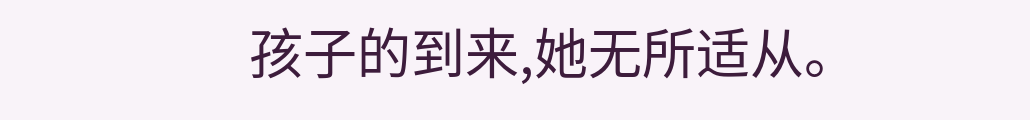孩子的到来,她无所适从。